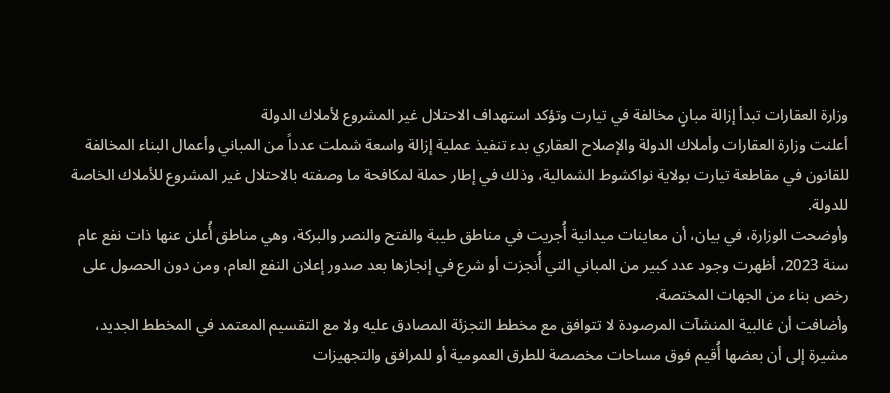وزارة العقارات تبدأ إزالة مبانٍ مخالفة في تيارت وتؤكد استهداف الاحتلال غير المشروع لأملاك الدولة
أعلنت وزارة العقارات وأملاك الدولة والإصلاح العقاري بدء تنفيذ عملية إزالة واسعة شملت عدداً من المباني وأعمال البناء المخالفة للقانون في مقاطعة تيارت بولاية نواكشوط الشمالية، وذلك في إطار حملة لمكافحة ما وصفته بالاحتلال غير المشروع للأملاك الخاصة للدولة.
وأوضحت الوزارة، في بيان، أن معاينات ميدانية أُجريت في مناطق طيبة والفتح والنصر والبركة، وهي مناطق أُعلن عنها ذات نفع عام سنة 2023، أظهرت وجود عدد كبير من المباني التي أُنجزت أو شرع في إنجازها بعد صدور إعلان النفع العام، ومن دون الحصول على رخص بناء من الجهات المختصة.
وأضافت أن غالبية المنشآت المرصودة لا تتوافق مع مخطط التجزئة المصادق عليه ولا مع التقسيم المعتمد في المخطط الجديد، مشيرة إلى أن بعضها أُقيم فوق مساحات مخصصة للطرق العمومية أو للمرافق والتجهيزات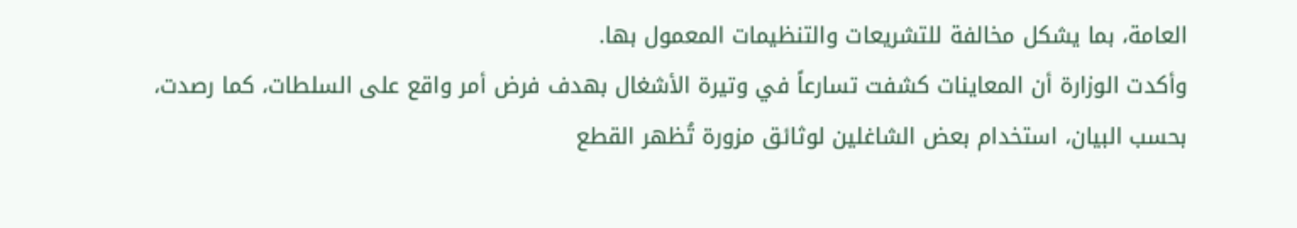العامة، بما يشكل مخالفة للتشريعات والتنظيمات المعمول بها.
وأكدت الوزارة أن المعاينات كشفت تسارعاً في وتيرة الأشغال بهدف فرض أمر واقع على السلطات، كما رصدت، بحسب البيان، استخدام بعض الشاغلين لوثائق مزورة تُظهر القطع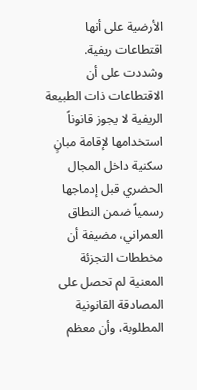الأرضية على أنها اقتطاعات ريفية.
وشددت على أن الاقتطاعات ذات الطبيعة الريفية لا يجوز قانوناً استخدامها لإقامة مبانٍ سكنية داخل المجال الحضري قبل إدماجها رسمياً ضمن النطاق العمراني، مضيفة أن مخططات التجزئة المعنية لم تحصل على المصادقة القانونية المطلوبة، وأن معظم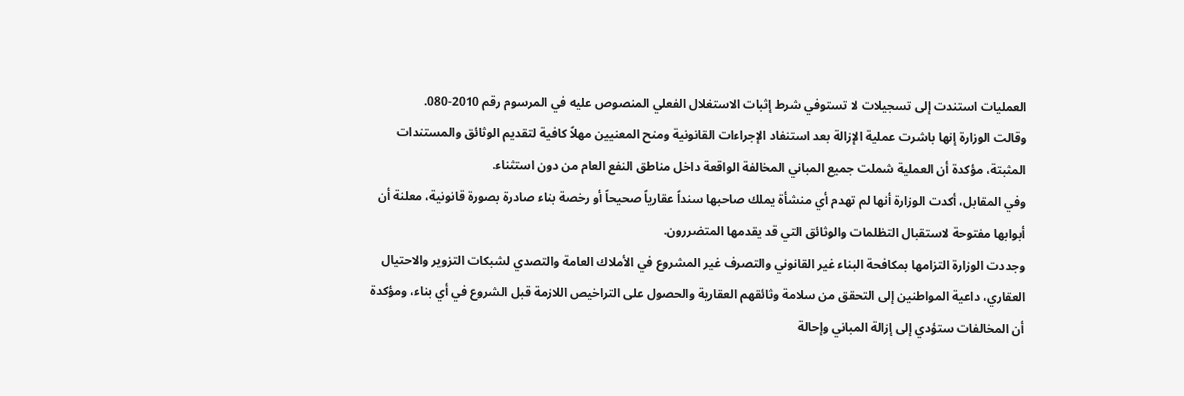العمليات استندت إلى تسجيلات لا تستوفي شرط إثبات الاستغلال الفعلي المنصوص عليه في المرسوم رقم 2010-080.
وقالت الوزارة إنها باشرت عملية الإزالة بعد استنفاد الإجراءات القانونية ومنح المعنيين مهلاً كافية لتقديم الوثائق والمستندات المثبتة، مؤكدة أن العملية شملت جميع المباني المخالفة الواقعة داخل مناطق النفع العام من دون استثناء.
وفي المقابل، أكدت الوزارة أنها لم تهدم أي منشأة يملك صاحبها سنداً عقارياً صحيحاً أو رخصة بناء صادرة بصورة قانونية، معلنة أن أبوابها مفتوحة لاستقبال التظلمات والوثائق التي قد يقدمها المتضررون.
وجددت الوزارة التزامها بمكافحة البناء غير القانوني والتصرف غير المشروع في الأملاك العامة والتصدي لشبكات التزوير والاحتيال العقاري، داعية المواطنين إلى التحقق من سلامة وثائقهم العقارية والحصول على التراخيص اللازمة قبل الشروع في أي بناء، ومؤكدة أن المخالفات ستؤدي إلى إزالة المباني وإحالة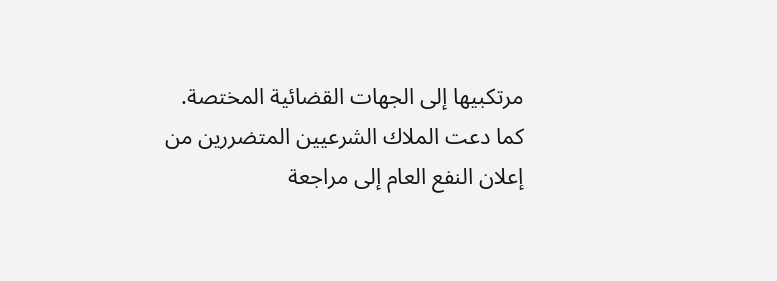مرتكبيها إلى الجهات القضائية المختصة.
كما دعت الملاك الشرعيين المتضررين من إعلان النفع العام إلى مراجعة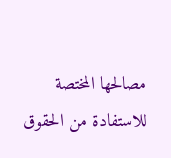مصالحها المختصة للاستفادة من الحقوق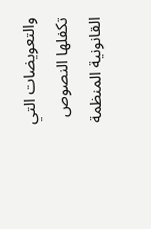والتعويضات التي تكفلها النصوص القانونية المنظمة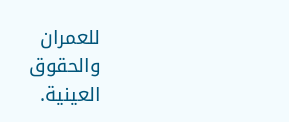للعمران والحقوق العينية.